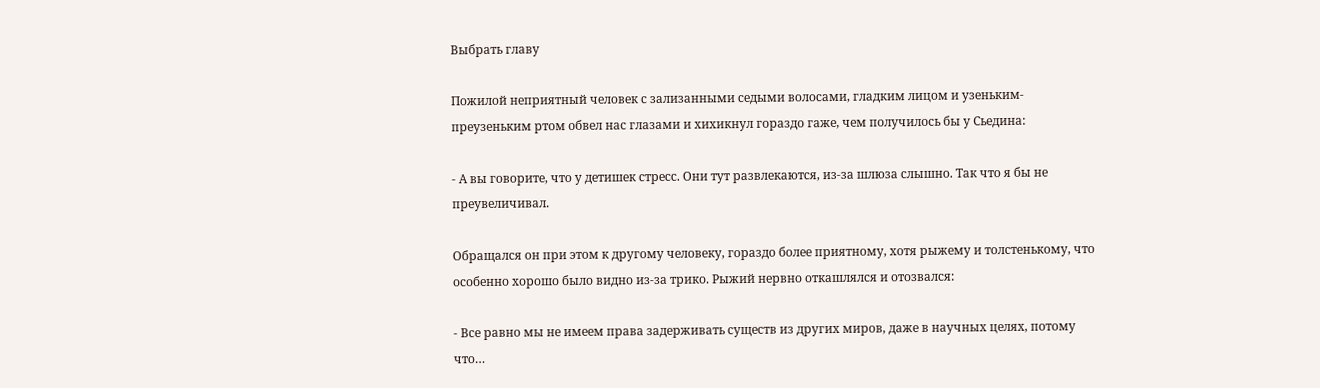Выбрать главу

Пожилой неприятный человек с зализанными седыми волосами, гладким лицом и узеньким-преузеньким ртом обвел нас глазами и хихикнул гораздо гаже, чем получилось бы у Сьедина:

- А вы говорите, что у детишек стресс. Они тут развлекаются, из-за шлюза слышно. Так что я бы не преувеличивал.

Обращался он при этом к другому человеку, гораздо более приятному, хотя рыжему и толстенькому, что особенно хорошо было видно из-за трико. Рыжий нервно откашлялся и отозвался:

- Все равно мы не имеем права задерживать существ из других миров, даже в научных целях, потому что…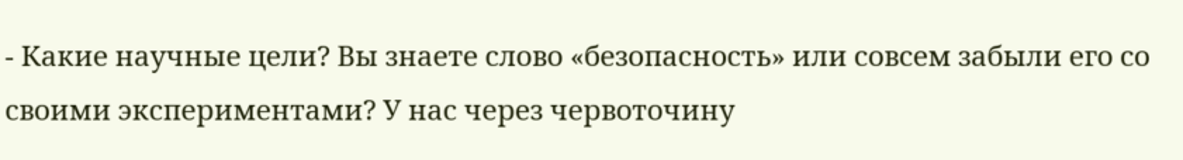- Какие научные цели? Вы знаете слово «безопасность» или совсем забыли его со своими экспериментами? У нас через червоточину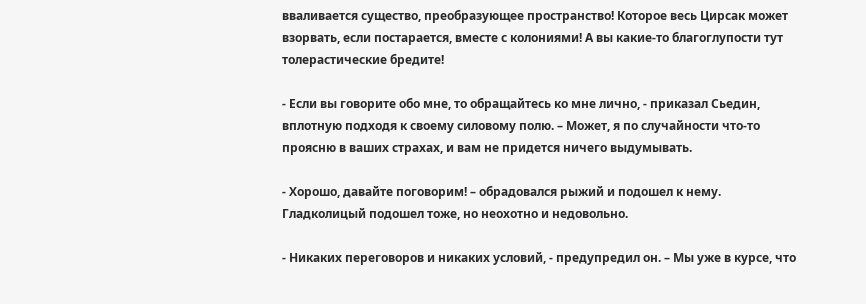вваливается существо, преобразующее пространство! Которое весь Цирсак может взорвать, если постарается, вместе с колониями! А вы какие-то благоглупости тут толерастические бредите!

- Если вы говорите обо мне, то обращайтесь ко мне лично, - приказал Сьедин, вплотную подходя к своему силовому полю. – Может, я по случайности что-то проясню в ваших страхах, и вам не придется ничего выдумывать.

- Хорошо, давайте поговорим! – обрадовался рыжий и подошел к нему. Гладколицый подошел тоже, но неохотно и недовольно.

- Никаких переговоров и никаких условий, - предупредил он. – Мы уже в курсе, что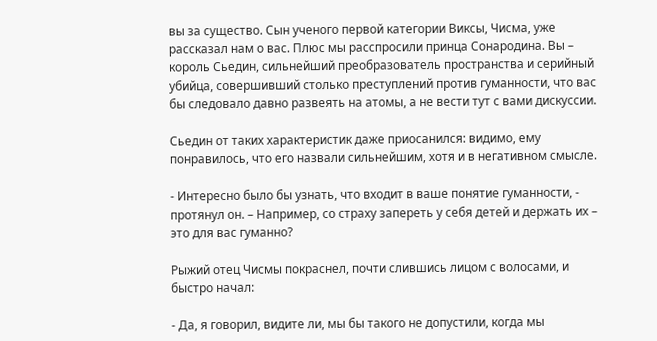вы за существо. Сын ученого первой категории Виксы, Чисма, уже рассказал нам о вас. Плюс мы расспросили принца Сонародина. Вы – король Сьедин, сильнейший преобразователь пространства и серийный убийца, совершивший столько преступлений против гуманности, что вас бы следовало давно развеять на атомы, а не вести тут с вами дискуссии.

Сьедин от таких характеристик даже приосанился: видимо, ему понравилось, что его назвали сильнейшим, хотя и в негативном смысле.

- Интересно было бы узнать, что входит в ваше понятие гуманности, - протянул он. – Например, со страху запереть у себя детей и держать их – это для вас гуманно?

Рыжий отец Чисмы покраснел, почти слившись лицом с волосами, и быстро начал:

- Да, я говорил, видите ли, мы бы такого не допустили, когда мы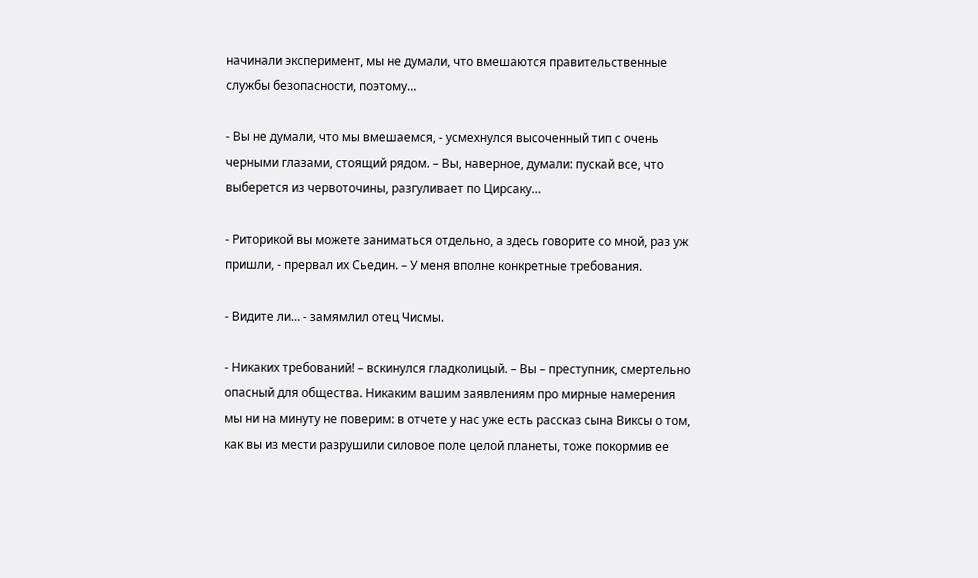начинали эксперимент, мы не думали, что вмешаются правительственные службы безопасности, поэтому…

- Вы не думали, что мы вмешаемся, - усмехнулся высоченный тип с очень черными глазами, стоящий рядом. – Вы, наверное, думали: пускай все, что выберется из червоточины, разгуливает по Цирсаку…

- Риторикой вы можете заниматься отдельно, а здесь говорите со мной, раз уж пришли, - прервал их Сьедин. – У меня вполне конкретные требования.

- Видите ли… - замямлил отец Чисмы.

- Никаких требований! – вскинулся гладколицый. – Вы – преступник, смертельно опасный для общества. Никаким вашим заявлениям про мирные намерения мы ни на минуту не поверим: в отчете у нас уже есть рассказ сына Виксы о том, как вы из мести разрушили силовое поле целой планеты, тоже покормив ее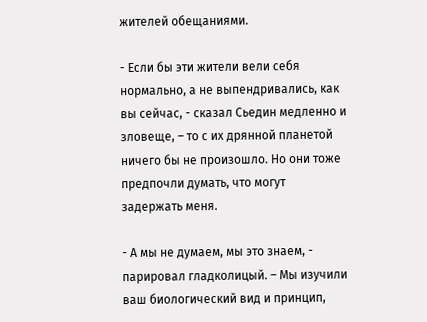жителей обещаниями.

- Если бы эти жители вели себя нормально, а не выпендривались, как вы сейчас, - сказал Сьедин медленно и зловеще, – то с их дрянной планетой ничего бы не произошло. Но они тоже предпочли думать, что могут задержать меня.

- А мы не думаем, мы это знаем, - парировал гладколицый. – Мы изучили ваш биологический вид и принцип,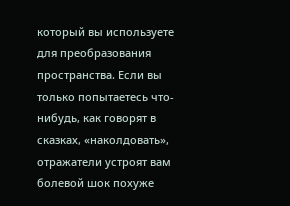который вы используете для преобразования пространства. Если вы только попытаетесь что-нибудь, как говорят в сказках, «наколдовать», отражатели устроят вам болевой шок похуже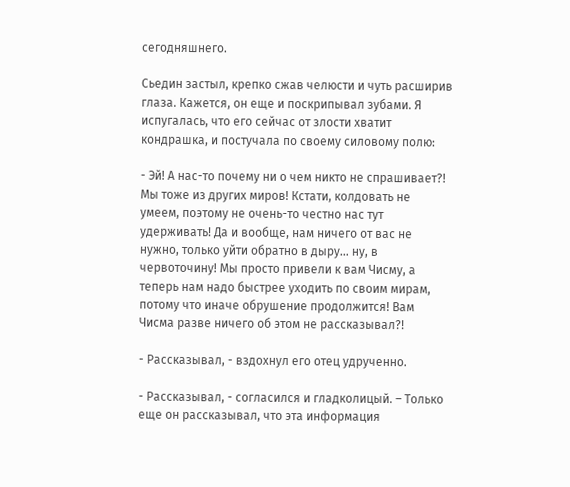сегодняшнего.

Сьедин застыл, крепко сжав челюсти и чуть расширив глаза. Кажется, он еще и поскрипывал зубами. Я испугалась, что его сейчас от злости хватит кондрашка, и постучала по своему силовому полю:

- Эй! А нас-то почему ни о чем никто не спрашивает?! Мы тоже из других миров! Кстати, колдовать не умеем, поэтому не очень-то честно нас тут удерживать! Да и вообще, нам ничего от вас не нужно, только уйти обратно в дыру… ну, в червоточину! Мы просто привели к вам Чисму, а теперь нам надо быстрее уходить по своим мирам, потому что иначе обрушение продолжится! Вам Чисма разве ничего об этом не рассказывал?!

- Рассказывал, - вздохнул его отец удрученно.

- Рассказывал, - согласился и гладколицый. – Только еще он рассказывал, что эта информация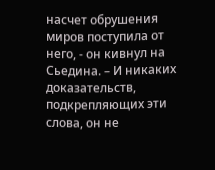насчет обрушения миров поступила от него, - он кивнул на Сьедина. – И никаких доказательств, подкрепляющих эти слова, он не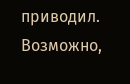приводил. Возможно,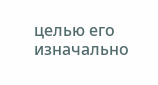целью его изначально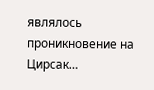являлось проникновение на Цирсак…